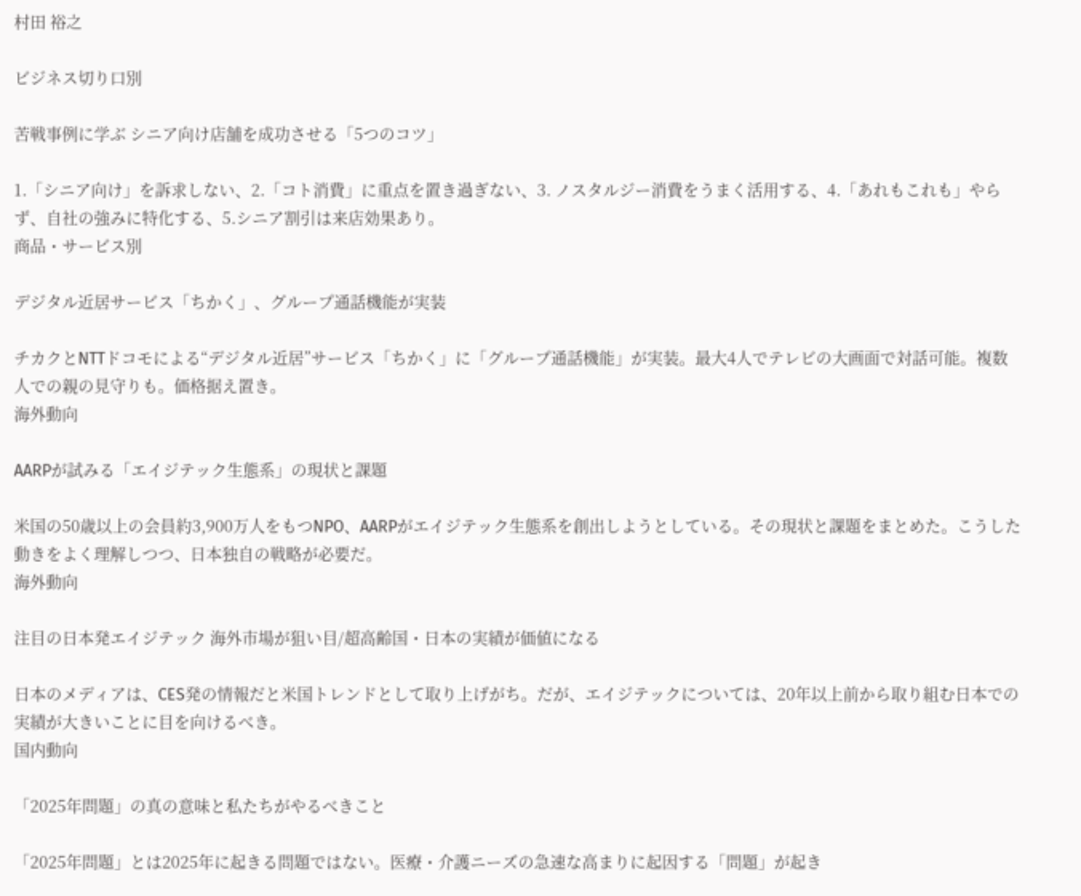村田 裕之

ビジネス切り口別

苦戦事例に学ぶ シニア向け店舗を成功させる「5つのコツ」

1.「シニア向け」を訴求しない、2.「コト消費」に重点を置き過ぎない、3. ノスタルジー消費をうまく活用する、4.「あれもこれも」やらず、自社の強みに特化する、5.シニア割引は来店効果あり。
商品・サービス別

デジタル近居サービス「ちかく」、グループ通話機能が実装

チカクとNTTドコモによる“デジタル近居”サービス「ちかく」に「グループ通話機能」が実装。最大4人でテレビの大画面で対話可能。複数人での親の見守りも。価格据え置き。
海外動向

AARPが試みる「エイジテック生態系」の現状と課題

米国の50歳以上の会員約3,900万人をもつNPO、AARPがエイジテック生態系を創出しようとしている。その現状と課題をまとめた。こうした動きをよく理解しつつ、日本独自の戦略が必要だ。
海外動向

注目の日本発エイジテック 海外市場が狙い目/超高齢国・日本の実績が価値になる

日本のメディアは、CES発の情報だと米国トレンドとして取り上げがち。だが、エイジテックについては、20年以上前から取り組む日本での実績が大きいことに目を向けるべき。
国内動向

「2025年問題」の真の意味と私たちがやるべきこと

「2025年問題」とは2025年に起きる問題ではない。医療・介護ニーズの急速な高まりに起因する「問題」が起き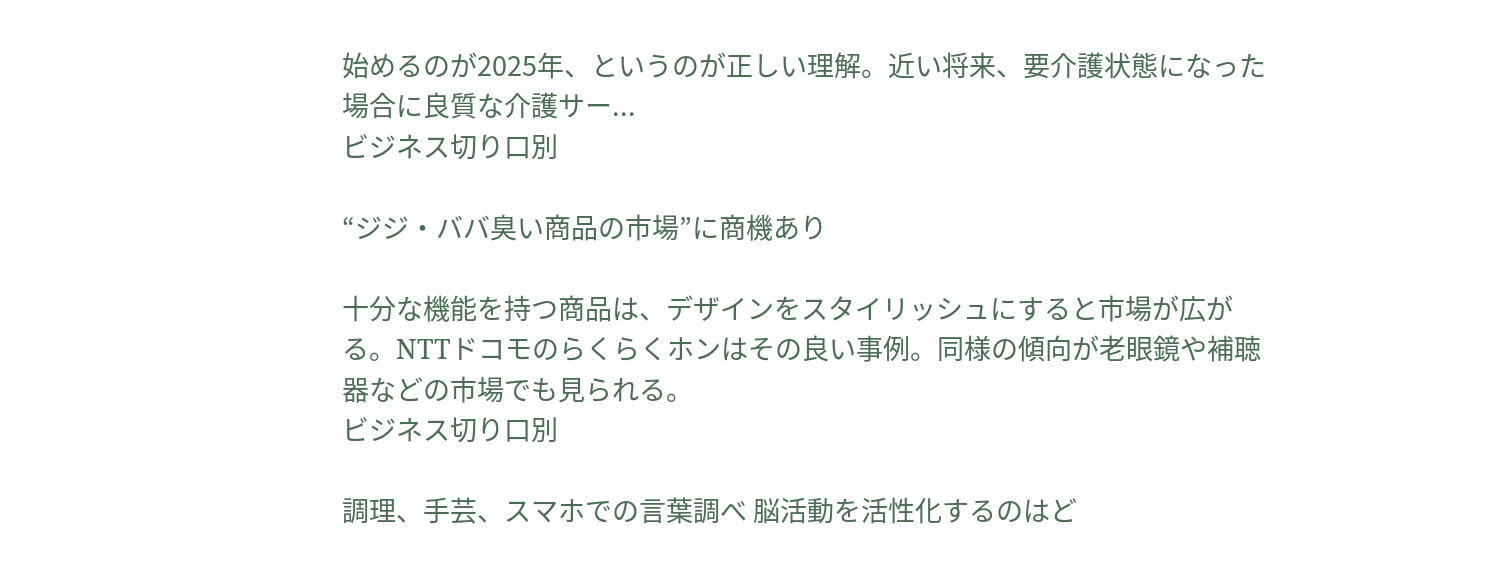始めるのが2025年、というのが正しい理解。近い将来、要介護状態になった場合に良質な介護サー...
ビジネス切り口別

“ジジ・ババ臭い商品の市場”に商機あり

十分な機能を持つ商品は、デザインをスタイリッシュにすると市場が広がる。NTTドコモのらくらくホンはその良い事例。同様の傾向が老眼鏡や補聴器などの市場でも見られる。
ビジネス切り口別

調理、手芸、スマホでの言葉調べ 脳活動を活性化するのはど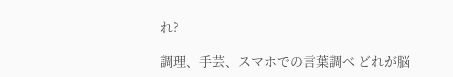れ?

調理、手芸、スマホでの言葉調べ どれが脳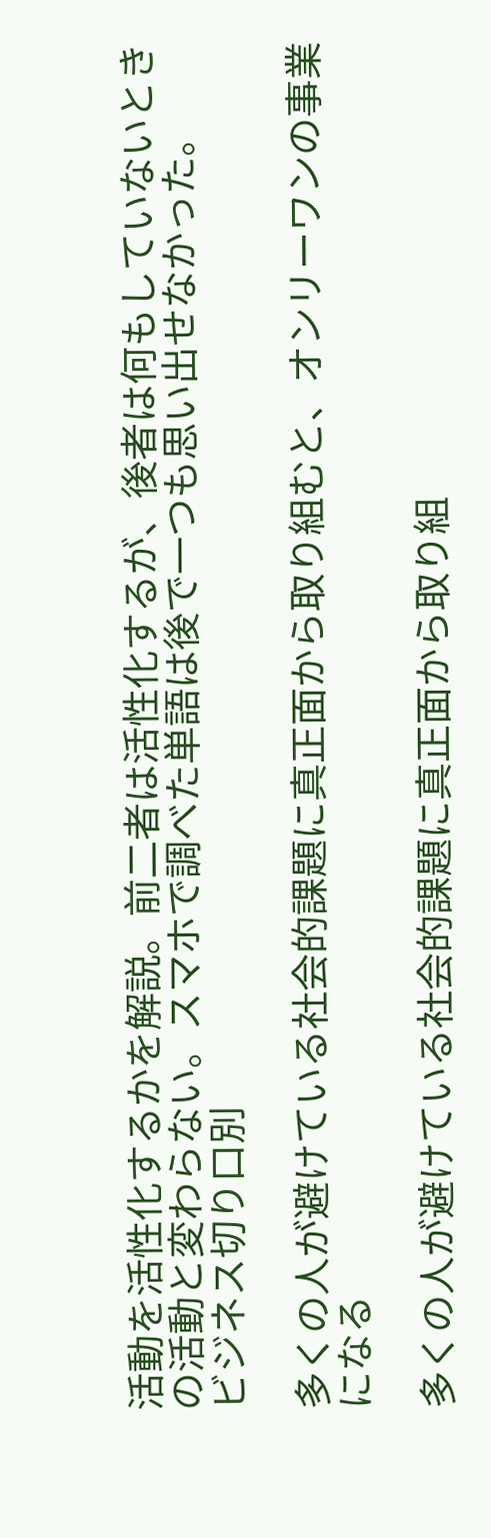活動を活性化するかを解説。前二者は活性化するが、後者は何もしていないときの活動と変わらない。スマホで調べた単語は後で一つも思い出せなかった。
ビジネス切り口別

多くの人が避けている社会的課題に真正面から取り組むと、オンリーワンの事業になる

多くの人が避けている社会的課題に真正面から取り組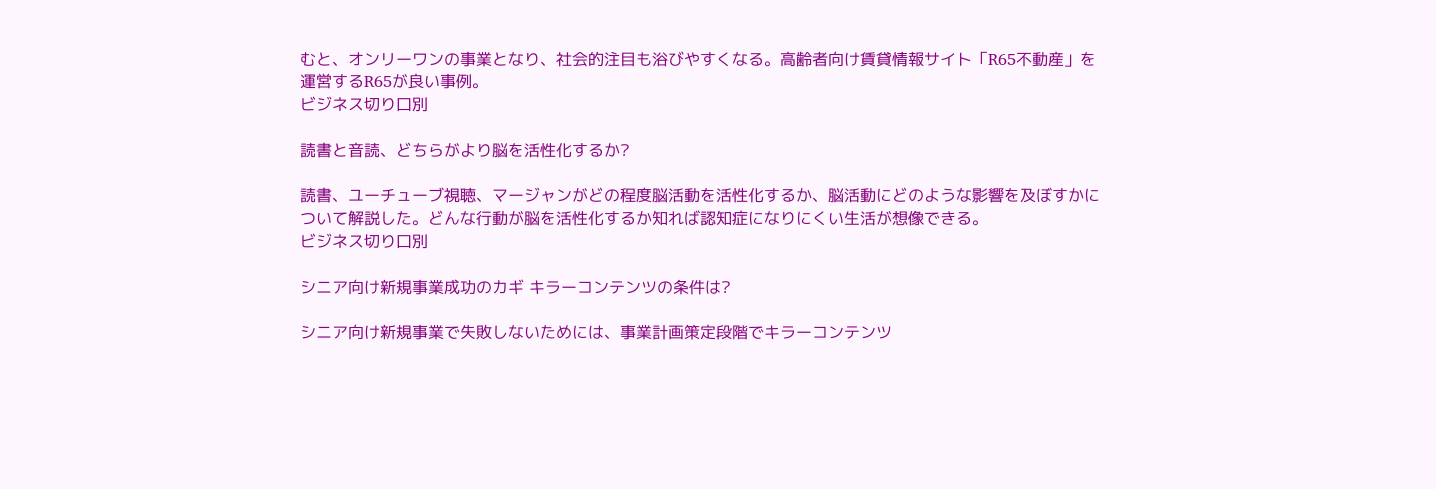むと、オンリーワンの事業となり、社会的注目も浴びやすくなる。高齢者向け賃貸情報サイト「R65不動産」を運営するR65が良い事例。
ビジネス切り口別

読書と音読、どちらがより脳を活性化するか?

読書、ユーチューブ視聴、マージャンがどの程度脳活動を活性化するか、脳活動にどのような影響を及ぼすかについて解説した。どんな行動が脳を活性化するか知れば認知症になりにくい生活が想像できる。
ビジネス切り口別

シニア向け新規事業成功のカギ キラーコンテンツの条件は?

シニア向け新規事業で失敗しないためには、事業計画策定段階でキラーコンテンツ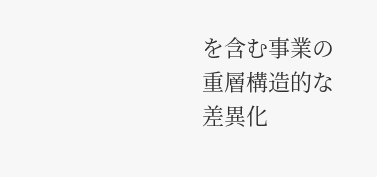を含む事業の重層構造的な差異化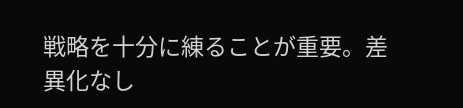戦略を十分に練ることが重要。差異化なし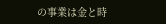の事業は金と時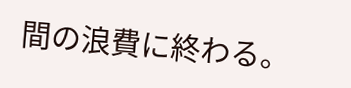間の浪費に終わる。